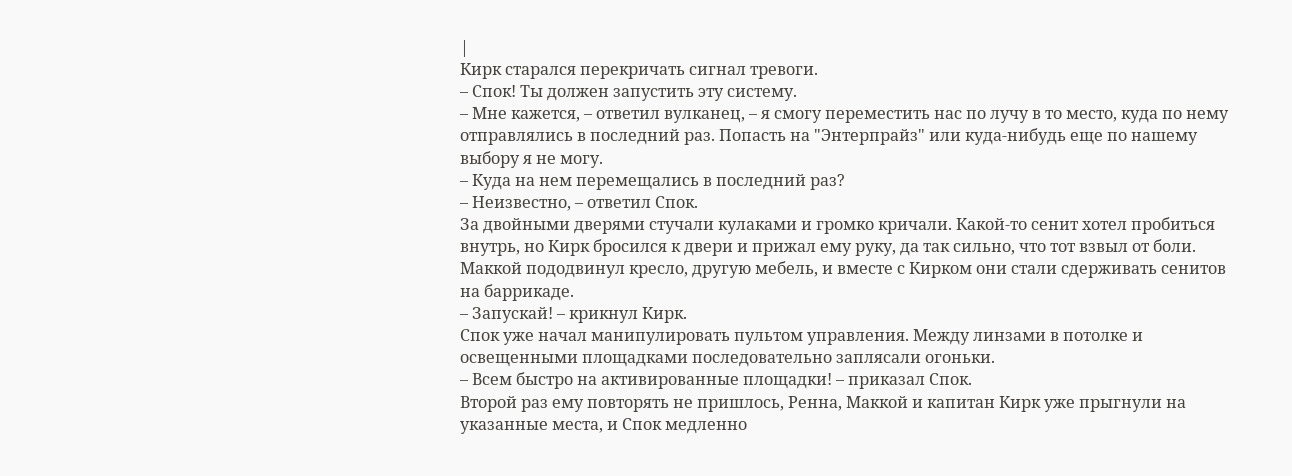|
Кирк старался перекричать сигнал тревоги.
– Спок! Ты должен запустить эту систему.
– Мне кажется, – ответил вулканец, – я смогу переместить нас по лучу в то место, куда по нему отправлялись в последний раз. Попасть на "Энтерпрайз" или куда-нибудь еще по нашему выбору я не могу.
– Куда на нем перемещались в последний раз?
– Неизвестно, – ответил Спок.
За двойными дверями стучали кулаками и громко кричали. Какой-то сенит хотел пробиться внутрь, но Кирк бросился к двери и прижал ему руку, да так сильно, что тот взвыл от боли. Маккой пододвинул кресло, другую мебель, и вместе с Кирком они стали сдерживать сенитов на баррикаде.
– Запускай! – крикнул Кирк.
Спок уже начал манипулировать пультом управления. Между линзами в потолке и освещенными площадками последовательно заплясали огоньки.
– Всем быстро на активированные площадки! – приказал Спок.
Второй раз ему повторять не пришлось, Ренна, Маккой и капитан Кирк уже прыгнули на указанные места, и Спок медленно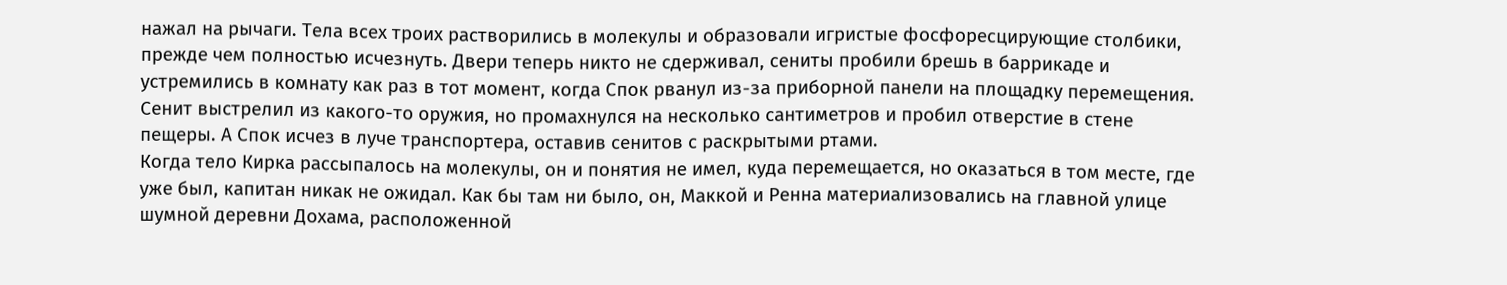нажал на рычаги. Тела всех троих растворились в молекулы и образовали игристые фосфоресцирующие столбики, прежде чем полностью исчезнуть. Двери теперь никто не сдерживал, сениты пробили брешь в баррикаде и устремились в комнату как раз в тот момент, когда Спок рванул из-за приборной панели на площадку перемещения. Сенит выстрелил из какого-то оружия, но промахнулся на несколько сантиметров и пробил отверстие в стене пещеры. А Спок исчез в луче транспортера, оставив сенитов с раскрытыми ртами.
Когда тело Кирка рассыпалось на молекулы, он и понятия не имел, куда перемещается, но оказаться в том месте, где уже был, капитан никак не ожидал. Как бы там ни было, он, Маккой и Ренна материализовались на главной улице шумной деревни Дохама, расположенной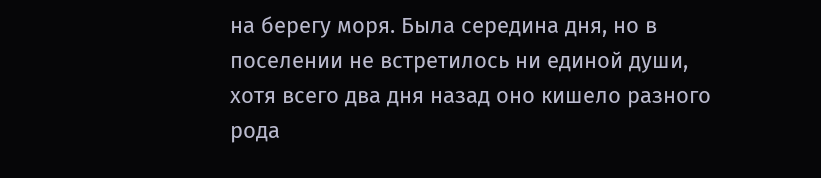на берегу моря. Была середина дня, но в поселении не встретилось ни единой души, хотя всего два дня назад оно кишело разного рода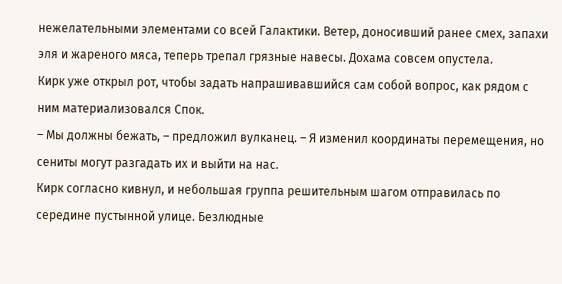нежелательными элементами со всей Галактики. Ветер, доносивший ранее смех, запахи эля и жареного мяса, теперь трепал грязные навесы. Дохама совсем опустела.
Кирк уже открыл рот, чтобы задать напрашивавшийся сам собой вопрос, как рядом с ним материализовался Спок.
– Мы должны бежать, – предложил вулканец. – Я изменил координаты перемещения, но сениты могут разгадать их и выйти на нас.
Кирк согласно кивнул, и небольшая группа решительным шагом отправилась по середине пустынной улице. Безлюдные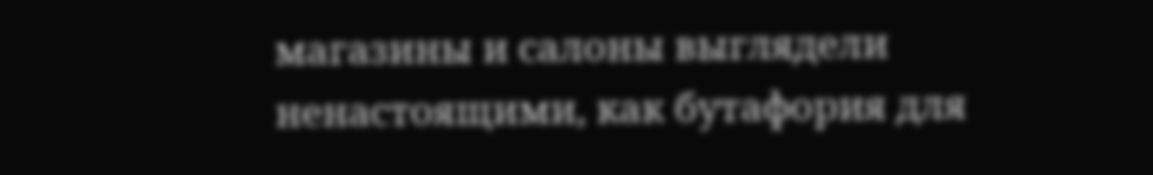магазины и салоны выглядели ненастоящими, как бутафория для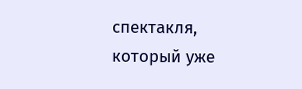спектакля, который уже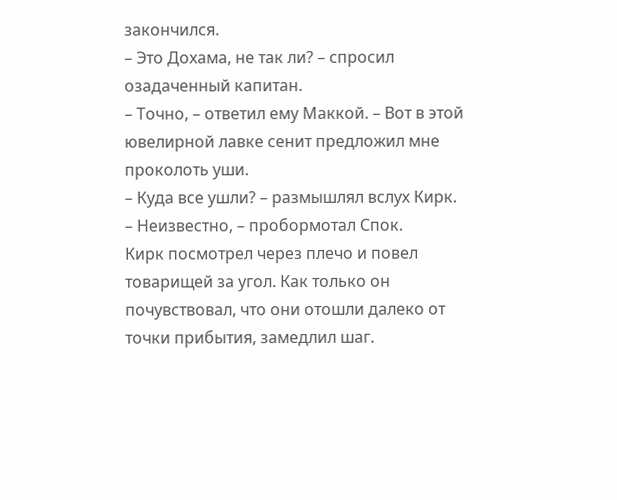закончился.
– Это Дохама, не так ли? – спросил озадаченный капитан.
– Точно, – ответил ему Маккой. – Вот в этой ювелирной лавке сенит предложил мне проколоть уши.
– Куда все ушли? – размышлял вслух Кирк.
– Неизвестно, – пробормотал Спок.
Кирк посмотрел через плечо и повел товарищей за угол. Как только он почувствовал, что они отошли далеко от точки прибытия, замедлил шаг.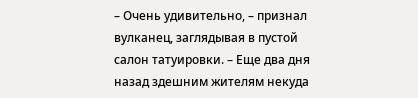– Очень удивительно, – признал вулканец, заглядывая в пустой салон татуировки. – Еще два дня назад здешним жителям некуда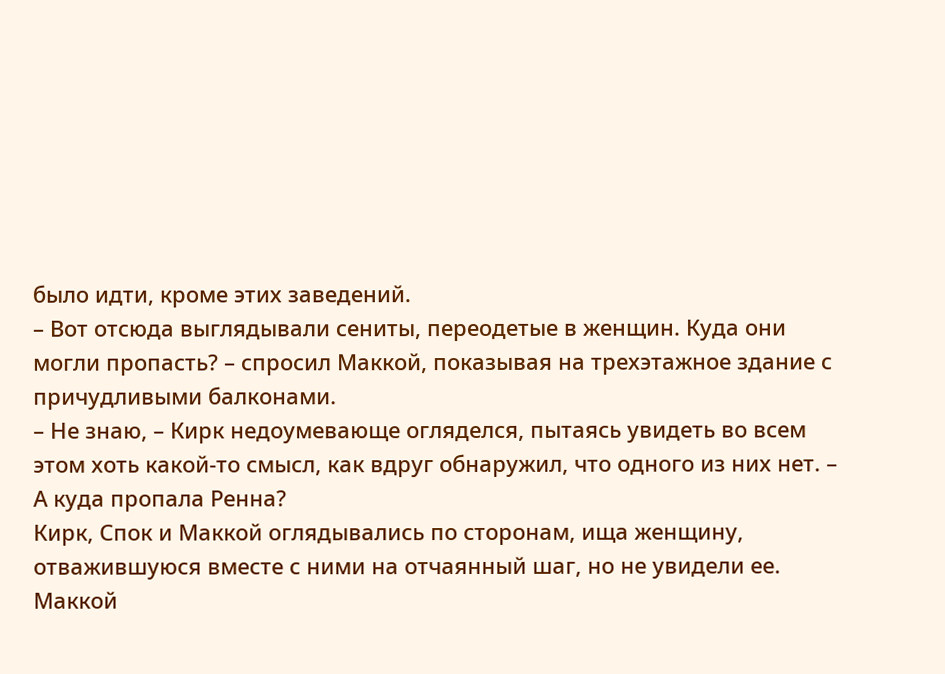было идти, кроме этих заведений.
– Вот отсюда выглядывали сениты, переодетые в женщин. Куда они могли пропасть? – спросил Маккой, показывая на трехэтажное здание с причудливыми балконами.
– Не знаю, – Кирк недоумевающе огляделся, пытаясь увидеть во всем этом хоть какой-то смысл, как вдруг обнаружил, что одного из них нет. – А куда пропала Ренна?
Кирк, Спок и Маккой оглядывались по сторонам, ища женщину, отважившуюся вместе с ними на отчаянный шаг, но не увидели ее.
Маккой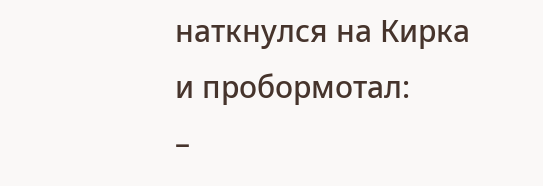наткнулся на Кирка и пробормотал:
–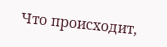Что происходит,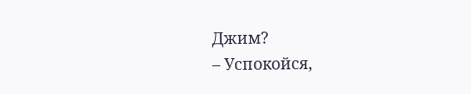Джим?
– Успокойся,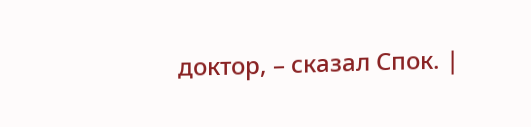доктор, – сказал Спок. |